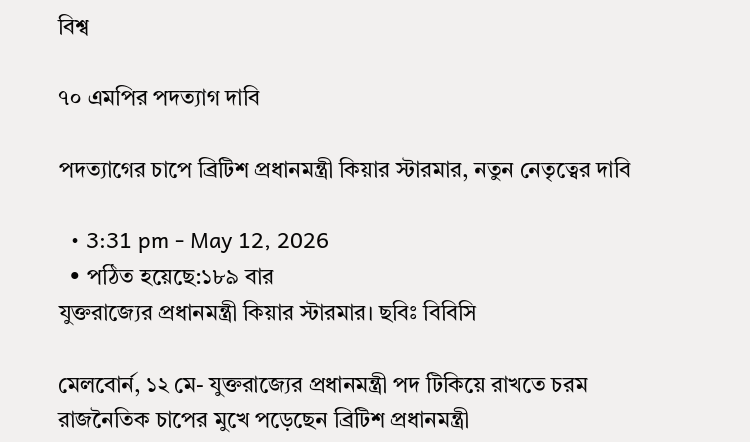বিশ্ব

৭০ এমপির পদত্যাগ দাবি

পদত্যাগের চাপে ব্রিটিশ প্রধানমন্ত্রী কিয়ার স্টারমার, নতুন নেতৃত্বের দাবি

  • 3:31 pm - May 12, 2026
  • পঠিত হয়েছে:১৮৯ বার
যুক্তরাজ্যের প্রধানমন্ত্রী কিয়ার স্টারমার। ছবিঃ বিবিসি

মেলবোর্ন, ১২ মে- যুক্তরাজ্যের প্রধানমন্ত্রী পদ টিকিয়ে রাখতে চরম রাজনৈতিক চাপের মুখে পড়েছেন ব্রিটিশ প্রধানমন্ত্রী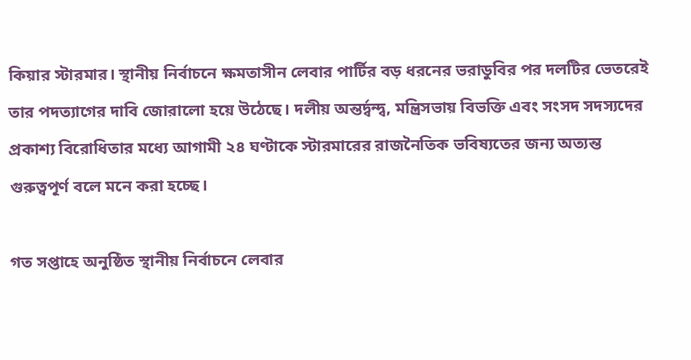কিয়ার স্টারমার। স্থানীয় নির্বাচনে ক্ষমতাসীন লেবার পার্টির বড় ধরনের ভরাডুবির পর দলটির ভেতরেই তার পদত্যাগের দাবি জোরালো হয়ে উঠেছে। দলীয় অন্তর্দ্বন্দ্ব, মন্ত্রিসভায় বিভক্তি এবং সংসদ সদস্যদের প্রকাশ্য বিরোধিতার মধ্যে আগামী ২৪ ঘণ্টাকে স্টারমারের রাজনৈতিক ভবিষ্যতের জন্য অত্যন্ত গুরুত্বপূর্ণ বলে মনে করা হচ্ছে।

গত সপ্তাহে অনুষ্ঠিত স্থানীয় নির্বাচনে লেবার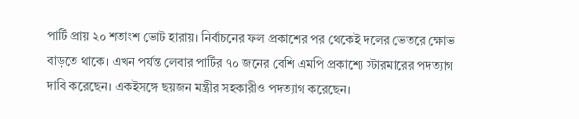পার্টি প্রায় ২০ শতাংশ ভোট হারায়। নির্বাচনের ফল প্রকাশের পর থেকেই দলের ভেতরে ক্ষোভ বাড়তে থাকে। এখন পর্যন্ত লেবার পার্টির ৭০ জনের বেশি এমপি প্রকাশ্যে স্টারমারের পদত্যাগ দাবি করেছেন। একইসঙ্গে ছয়জন মন্ত্রীর সহকারীও পদত্যাগ করেছেন।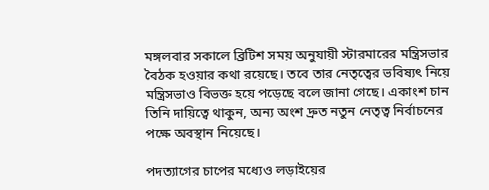মঙ্গলবার সকালে ব্রিটিশ সময় অনুযায়ী স্টারমারের মন্ত্রিসভার বৈঠক হওয়ার কথা রয়েছে। তবে তার নেতৃত্বের ভবিষ্যৎ নিয়ে মন্ত্রিসভাও বিভক্ত হয়ে পড়েছে বলে জানা গেছে। একাংশ চান তিনি দায়িত্বে থাকুন, অন্য অংশ দ্রুত নতুন নেতৃত্ব নির্বাচনের পক্ষে অবস্থান নিয়েছে।

পদত্যাগের চাপের মধ্যেও লড়াইয়ের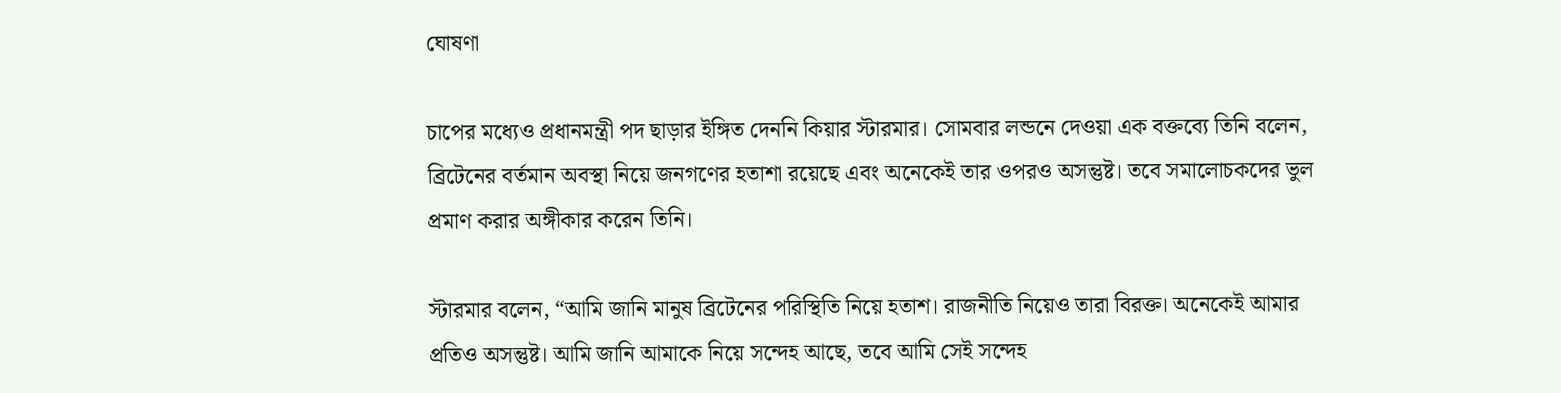ঘোষণা

চাপের মধ্যেও প্রধানমন্ত্রী পদ ছাড়ার ইঙ্গিত দেননি কিয়ার স্টারমার। সোমবার লন্ডনে দেওয়া এক বক্তব্যে তিনি বলেন, ব্রিটেনের বর্তমান অবস্থা নিয়ে জনগণের হতাশা রয়েছে এবং অনেকেই তার ওপরও অসন্তুষ্ট। তবে সমালোচকদের ভুল প্রমাণ করার অঙ্গীকার করেন তিনি।

স্টারমার বলেন, “আমি জানি মানুষ ব্রিটেনের পরিস্থিতি নিয়ে হতাশ। রাজনীতি নিয়েও তারা বিরক্ত। অনেকেই আমার প্রতিও অসন্তুষ্ট। আমি জানি আমাকে নিয়ে সন্দেহ আছে, তবে আমি সেই সন্দেহ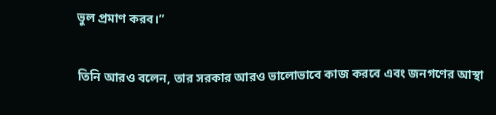ভুল প্রমাণ করব।”

তিনি আরও বলেন, তার সরকার আরও ভালোভাবে কাজ করবে এবং জনগণের আস্থা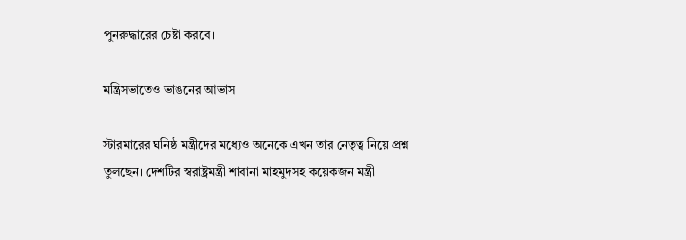পুনরুদ্ধারের চেষ্টা করবে।

মন্ত্রিসভাতেও ভাঙনের আভাস

স্টারমারের ঘনিষ্ঠ মন্ত্রীদের মধ্যেও অনেকে এখন তার নেতৃত্ব নিয়ে প্রশ্ন তুলছেন। দেশটির স্বরাষ্ট্রমন্ত্রী শাবানা মাহমুদসহ কয়েকজন মন্ত্রী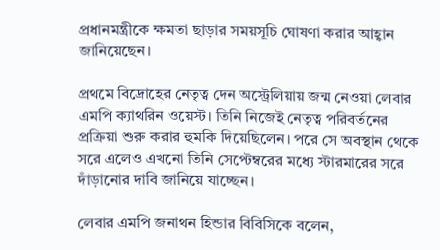প্রধানমন্ত্রীকে ক্ষমতা ছাড়ার সময়সূচি ঘোষণা করার আহ্বান জানিয়েছেন।

প্রথমে বিদ্রোহের নেতৃত্ব দেন অস্ট্রেলিয়ায় জন্ম নেওয়া লেবার এমপি ক্যাথরিন ওয়েস্ট। তিনি নিজেই নেতৃত্ব পরিবর্তনের প্রক্রিয়া শুরু করার হুমকি দিয়েছিলেন। পরে সে অবস্থান থেকে সরে এলেও এখনো তিনি সেপ্টেম্বরের মধ্যে স্টারমারের সরে দাঁড়ানোর দাবি জানিয়ে যাচ্ছেন।

লেবার এমপি জনাথন হিন্ডার বিবিসিকে বলেন,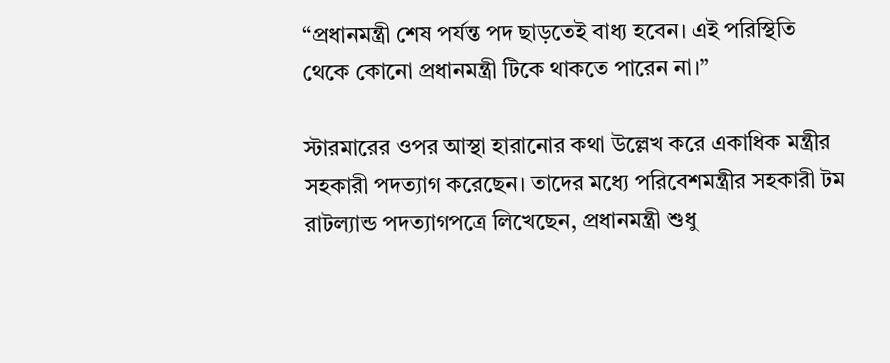“প্রধানমন্ত্রী শেষ পর্যন্ত পদ ছাড়তেই বাধ্য হবেন। এই পরিস্থিতি থেকে কোনো প্রধানমন্ত্রী টিকে থাকতে পারেন না।”

স্টারমারের ওপর আস্থা হারানোর কথা উল্লেখ করে একাধিক মন্ত্রীর সহকারী পদত্যাগ করেছেন। তাদের মধ্যে পরিবেশমন্ত্রীর সহকারী টম রাটল্যান্ড পদত্যাগপত্রে লিখেছেন, প্রধানমন্ত্রী শুধু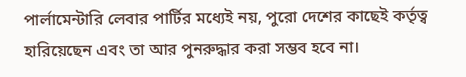পার্লামেন্টারি লেবার পার্টির মধ্যেই নয়, পুরো দেশের কাছেই কর্তৃত্ব হারিয়েছেন এবং তা আর পুনরুদ্ধার করা সম্ভব হবে না।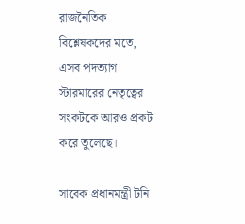রাজনৈতিক বিশ্লেষকদের মতে, এসব পদত্যাগ স্টারমারের নেতৃত্বের সংকটকে আরও প্রকট করে তুলেছে।

সাবেক প্রধানমন্ত্রী টনি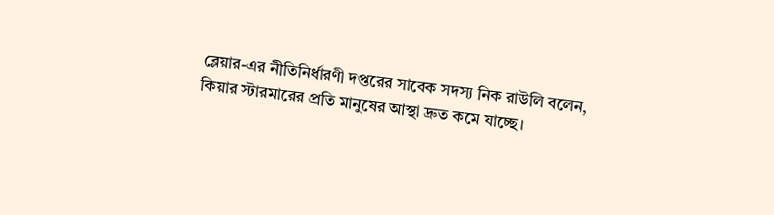ব্লেয়ার-এর নীতিনির্ধারণী দপ্তরের সাবেক সদস্য নিক রাউলি বলেন, কিয়ার স্টারমারের প্রতি মানুষের আস্থা দ্রুত কমে যাচ্ছে।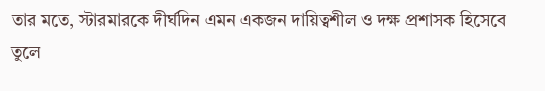তার মতে, স্টারমারকে দীর্ঘদিন এমন একজন দায়িত্বশীল ও দক্ষ প্রশাসক হিসেবে তুলে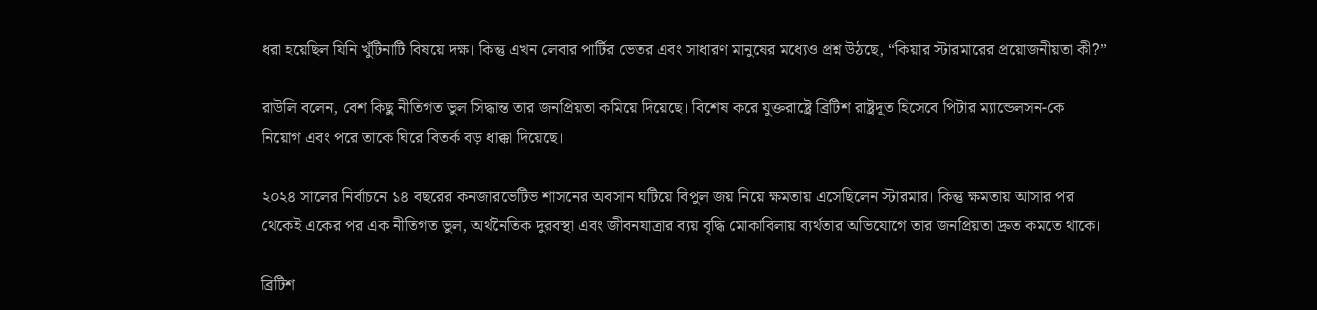ধরা হয়েছিল যিনি খুঁটিনাটি বিষয়ে দক্ষ। কিন্তু এখন লেবার পার্টির ভেতর এবং সাধারণ মানুষের মধ্যেও প্রশ্ন উঠছে, “কিয়ার স্টারমারের প্রয়োজনীয়তা কী?”

রাউলি বলেন, বেশ কিছু নীতিগত ভুল সিদ্ধান্ত তার জনপ্রিয়তা কমিয়ে দিয়েছে। বিশেষ করে যুক্তরাষ্ট্রে ব্রিটিশ রাষ্ট্রদূত হিসেবে পিটার ম্যান্ডেলসন-কে নিয়োগ এবং পরে তাকে ঘিরে বিতর্ক বড় ধাক্কা দিয়েছে।

২০২৪ সালের নির্বাচনে ১৪ বছরের কনজারভেটিভ শাসনের অবসান ঘটিয়ে বিপুল জয় নিয়ে ক্ষমতায় এসেছিলেন স্টারমার। কিন্তু ক্ষমতায় আসার পর থেকেই একের পর এক নীতিগত ভুল, অর্থনৈতিক দুরবস্থা এবং জীবনযাত্রার ব্যয় বৃদ্ধি মোকাবিলায় ব্যর্থতার অভিযোগে তার জনপ্রিয়তা দ্রুত কমতে থাকে।

ব্রিটিশ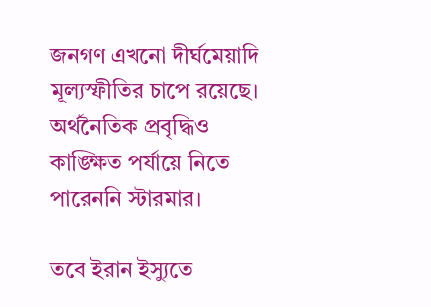জনগণ এখনো দীর্ঘমেয়াদি মূল্যস্ফীতির চাপে রয়েছে। অর্থনৈতিক প্রবৃদ্ধিও কাঙ্ক্ষিত পর্যায়ে নিতে পারেননি স্টারমার।

তবে ইরান ইস্যুতে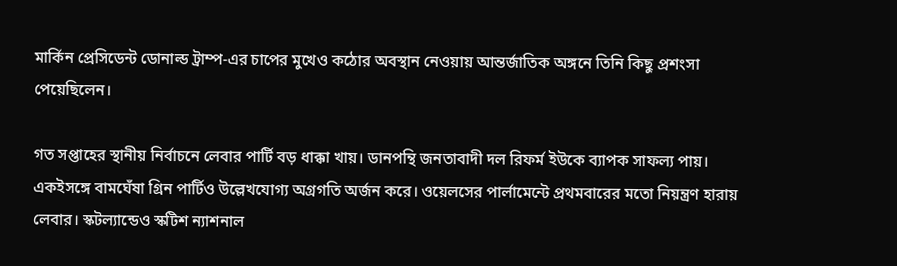মার্কিন প্রেসিডেন্ট ডোনাল্ড ট্রাম্প-এর চাপের মুখেও কঠোর অবস্থান নেওয়ায় আন্তর্জাতিক অঙ্গনে তিনি কিছু প্রশংসা পেয়েছিলেন।

গত সপ্তাহের স্থানীয় নির্বাচনে লেবার পার্টি বড় ধাক্কা খায়। ডানপন্থি জনতাবাদী দল রিফর্ম ইউকে ব্যাপক সাফল্য পায়। একইসঙ্গে বামঘেঁষা গ্রিন পার্টিও উল্লেখযোগ্য অগ্রগতি অর্জন করে। ওয়েলসের পার্লামেন্টে প্রথমবারের মতো নিয়ন্ত্রণ হারায় লেবার। স্কটল্যান্ডেও স্কটিশ ন্যাশনাল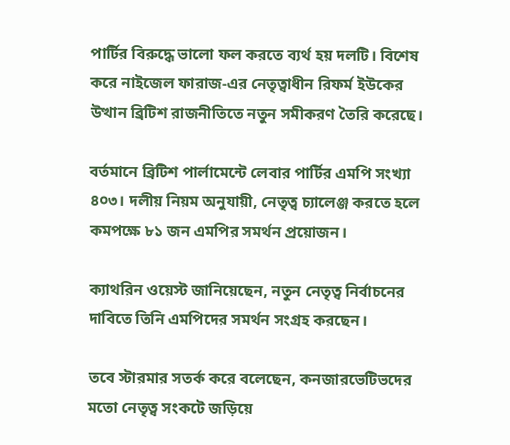পার্টির বিরুদ্ধে ভালো ফল করতে ব্যর্থ হয় দলটি। বিশেষ করে নাইজেল ফারাজ-এর নেতৃত্বাধীন রিফর্ম ইউকের উত্থান ব্রিটিশ রাজনীতিতে নতুন সমীকরণ তৈরি করেছে।

বর্তমানে ব্রিটিশ পার্লামেন্টে লেবার পার্টির এমপি সংখ্যা ৪০৩। দলীয় নিয়ম অনুযায়ী, নেতৃত্ব চ্যালেঞ্জ করতে হলে কমপক্ষে ৮১ জন এমপির সমর্থন প্রয়োজন।

ক্যাথরিন ওয়েস্ট জানিয়েছেন, নতুন নেতৃত্ব নির্বাচনের দাবিতে তিনি এমপিদের সমর্থন সংগ্রহ করছেন।

তবে স্টারমার সতর্ক করে বলেছেন, কনজারভেটিভদের মতো নেতৃত্ব সংকটে জড়িয়ে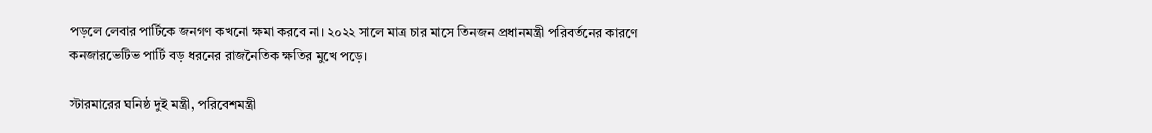পড়লে লেবার পার্টিকে জনগণ কখনো ক্ষমা করবে না। ২০২২ সালে মাত্র চার মাসে তিনজন প্রধানমন্ত্রী পরিবর্তনের কারণে কনজারভেটিভ পার্টি বড় ধরনের রাজনৈতিক ক্ষতির মুখে পড়ে।

স্টারমারের ঘনিষ্ঠ দুই মন্ত্রী, পরিবেশমন্ত্রী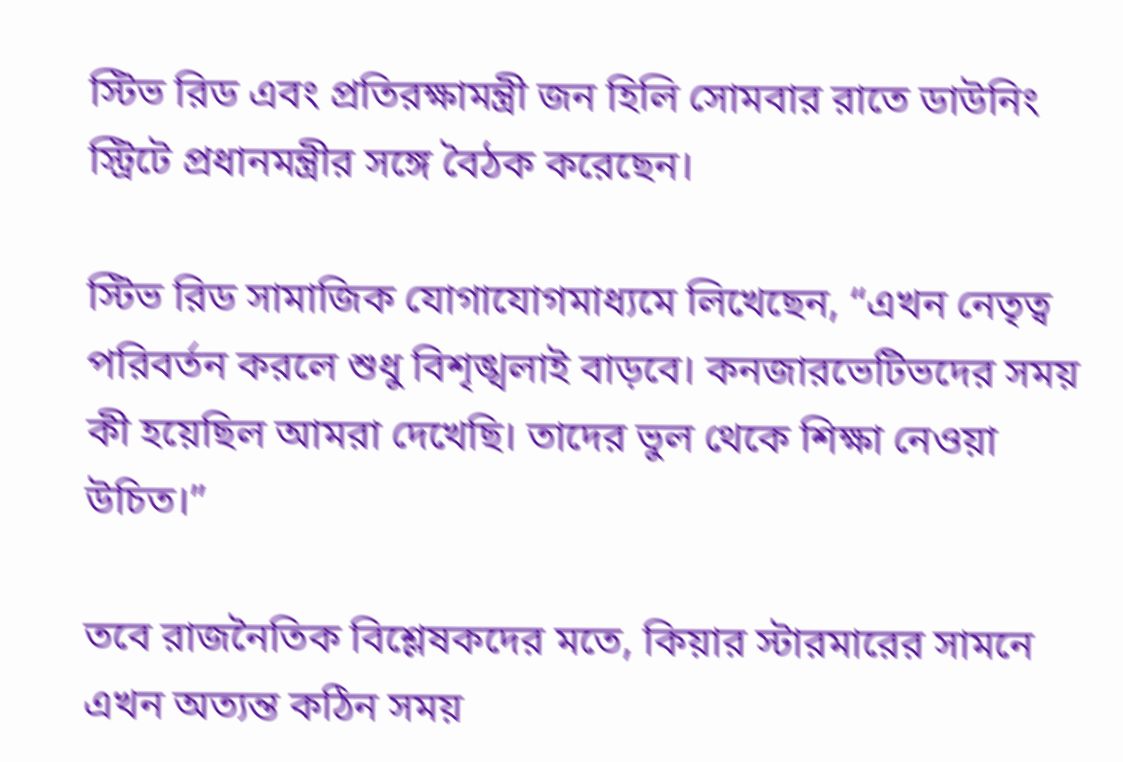স্টিভ রিড এবং প্রতিরক্ষামন্ত্রী জন হিলি সোমবার রাতে ডাউনিং স্ট্রিটে প্রধানমন্ত্রীর সঙ্গে বৈঠক করেছেন।

স্টিভ রিড সামাজিক যোগাযোগমাধ্যমে লিখেছেন, “এখন নেতৃত্ব পরিবর্তন করলে শুধু বিশৃঙ্খলাই বাড়বে। কনজারভেটিভদের সময় কী হয়েছিল আমরা দেখেছি। তাদের ভুল থেকে শিক্ষা নেওয়া উচিত।”

তবে রাজনৈতিক বিশ্লেষকদের মতে, কিয়ার স্টারমারের সামনে এখন অত্যন্ত কঠিন সময়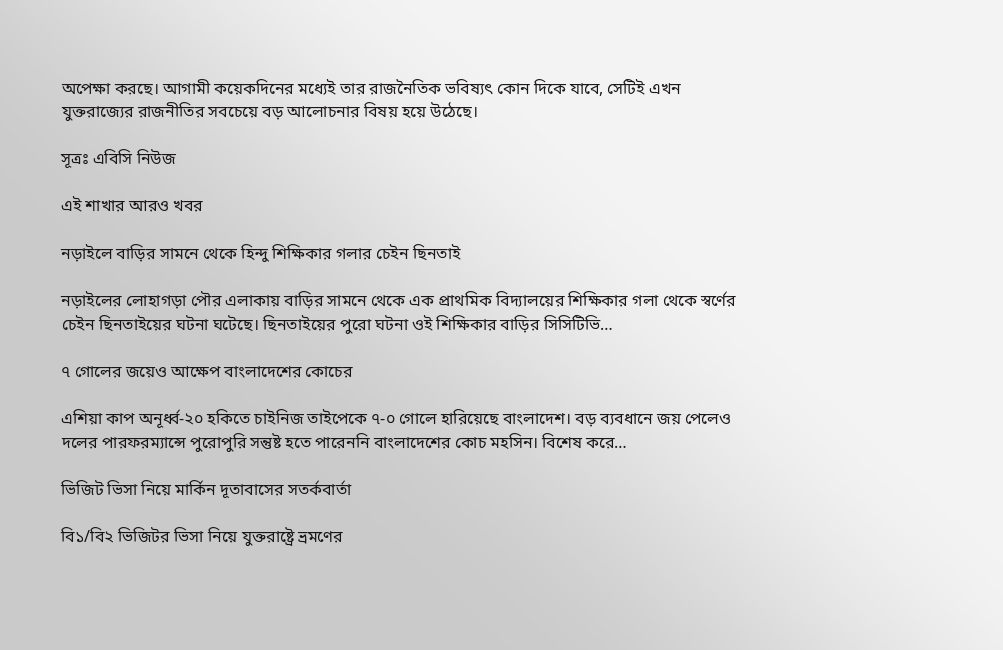অপেক্ষা করছে। আগামী কয়েকদিনের মধ্যেই তার রাজনৈতিক ভবিষ্যৎ কোন দিকে যাবে, সেটিই এখন যুক্তরাজ্যের রাজনীতির সবচেয়ে বড় আলোচনার বিষয় হয়ে উঠেছে।

সূত্রঃ এবিসি নিউজ

এই শাখার আরও খবর

নড়াইলে বাড়ির সামনে থেকে হিন্দু শিক্ষিকার গলার চেইন ছিনতাই

নড়াইলের লোহাগড়া পৌর এলাকায় বাড়ির সামনে থেকে এক প্রাথমিক বিদ্যালয়ের শিক্ষিকার গলা থেকে স্বর্ণের চেইন ছিনতাইয়ের ঘটনা ঘটেছে। ছিনতাইয়ের পুরো ঘটনা ওই শিক্ষিকার বাড়ির সিসিটিভি…

৭ গোলের জয়েও আক্ষেপ বাংলাদেশের কোচের

এশিয়া কাপ অনূর্ধ্ব-২০ হকিতে চাইনিজ তাইপেকে ৭-০ গোলে হারিয়েছে বাংলাদেশ। বড় ব্যবধানে জয় পেলেও দলের পারফরম্যান্সে পুরোপুরি সন্তুষ্ট হতে পারেননি বাংলাদেশের কোচ মহসিন। বিশেষ করে…

ভিজিট ভিসা নিয়ে মার্কিন দূতাবাসের সতর্কবার্তা

বি১/বি২ ভিজিটর ভিসা নিয়ে যুক্তরাষ্ট্রে ভ্রমণের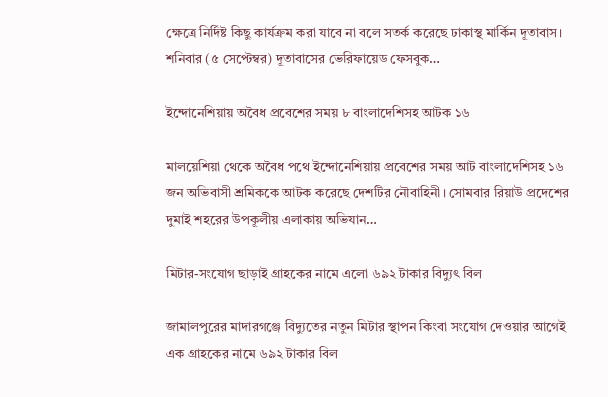ক্ষেত্রে নির্দিষ্ট কিছু কার্যক্রম করা যাবে না বলে সতর্ক করেছে ঢাকাস্থ মার্কিন দূতাবাস। শনিবার (৫ সেপ্টেম্বর) দূতাবাসের ভেরিফায়েড ফেসবুক…

ইন্দোনেশিয়ায় অবৈধ প্রবেশের সময় ৮ বাংলাদেশিসহ আটক ১৬

মালয়েশিয়া থেকে অবৈধ পথে ইন্দোনেশিয়ায় প্রবেশের সময় আট বাংলাদেশিসহ ১৬ জন অভিবাসী শ্রমিককে আটক করেছে দেশটির নৌবাহিনী। সোমবার রিয়াউ প্রদেশের দুমাই শহরের উপকূলীয় এলাকায় অভিযান…

মিটার-সংযোগ ছাড়াই গ্রাহকের নামে এলো ৬৯২ টাকার বিদ্যুৎ বিল

জামালপুরের মাদারগঞ্জে বিদ্যুতের নতুন মিটার স্থাপন কিংবা সংযোগ দেওয়ার আগেই এক গ্রাহকের নামে ৬৯২ টাকার বিল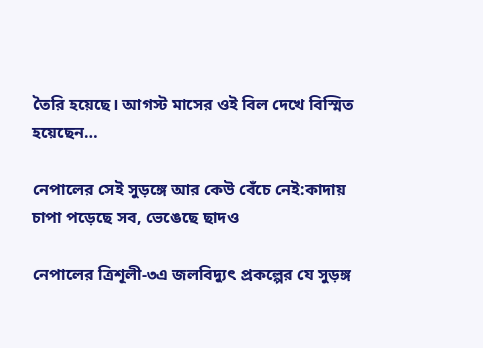তৈরি হয়েছে। আগস্ট মাসের ওই বিল দেখে বিস্মিত হয়েছেন…

নেপালের সেই সুড়ঙ্গে আর কেউ বেঁচে নেই:কাদায় চাপা পড়েছে সব, ভেঙেছে ছাদও

নেপালের ত্রিশূলী-৩এ জলবিদ্যুৎ প্রকল্পের যে সুড়ঙ্গ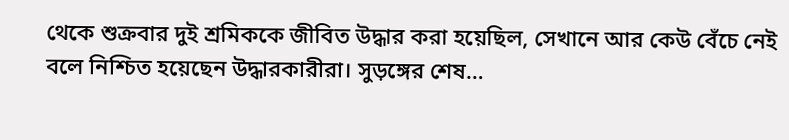থেকে শুক্রবার দুই শ্রমিককে জীবিত উদ্ধার করা হয়েছিল, সেখানে আর কেউ বেঁচে নেই বলে নিশ্চিত হয়েছেন উদ্ধারকারীরা। সুড়ঙ্গের শেষ…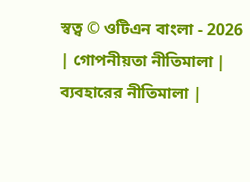স্বত্ব © ওটিএন বাংলা - 2026 | গোপনীয়তা নীতিমালা | ব্যবহারের নীতিমালা |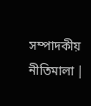সম্পাদকীয় নীতিমালা |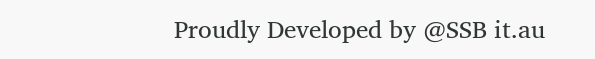Proudly Developed by @SSB it.au